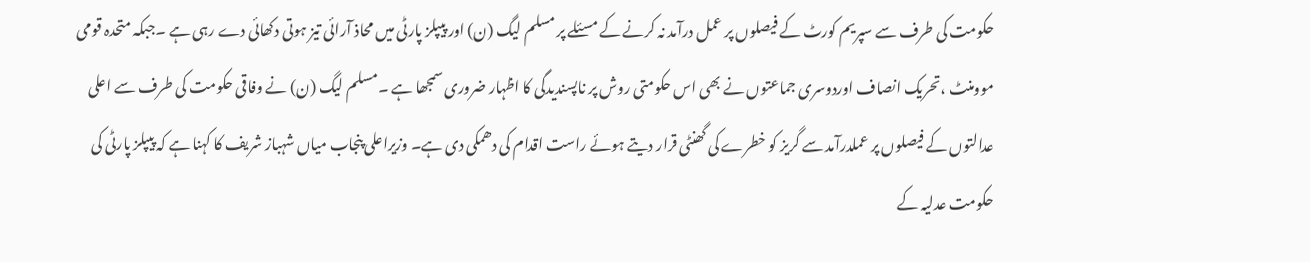حکومت کی طرف سے سپریم کورٹ کے فیصلوں پر عمل درآمد نہ کرنے کے مسئلے پر مسلم لیگ (ن) اور پیپلز پارٹی میں محاذ آرائی تیز ہوتی دکھائی دے رہی ہے ۔جبکہ متحدہ قومی موومنٹ ،تحریک انصاف اوردوسری جماعتوں نے بھی اس حکومتی روش پر ناپسندیدگی کا اظہار ضروری سمجھا ہے ۔مسلم لیگ (ن) نے وفاقی حکومت کی طرف سے اعلی عدالتوں کے فیصلوں پر عملدرآمد سے گریز کو خطرے کی گھنٹی قرار دیتے ہوئے راست اقدام کی دھمکی دی ہے۔ وزیراعلی پنجاب میاں شہباز شریف کا کہنا ہے کہ پیپلز پارٹی کی حکومت عدلیہ کے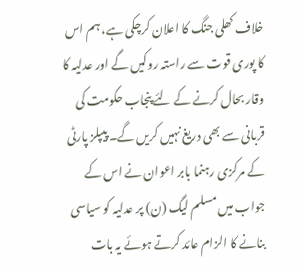خلاف کھلی جنگ کا اعلان کرچکی ہے، ہم اس کا پوری قوت سے راستہ روکیں گے اور عدلیہ کا وقار بحال کرنے کے لئے پنجاب حکومت کی قربانی سے بھی دریغ نہیں کریں گے۔ پیپلز پارٹی کے مرکزی رہنما بابر اعوان نے اس کے جواب میں مسلم لیگ (ن) پر عدلیہ کو سیاسی بنانے کا الزام عائد کرتے ہوئے یہ بات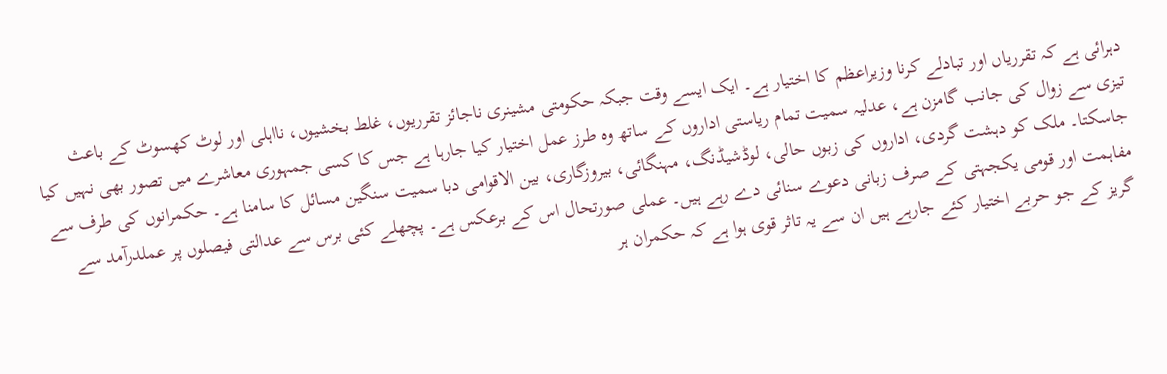دہرائی ہے کہ تقرریاں اور تبادلے کرنا وزیراعظم کا اختیار ہے۔ ایک ایسے وقت جبکہ حکومتی مشینری ناجائز تقرریوں، غلط بخشیوں، نااہلی اور لوٹ کھسوٹ کے باعث تیزی سے زوال کی جانب گامزن ہے، عدلیہ سمیت تمام ریاستی اداروں کے ساتھ وہ طرز عمل اختیار کیا جارہا ہے جس کا کسی جمہوری معاشرے میں تصور بھی نہیں کیا جاسکتا۔ ملک کو دہشت گردی، اداروں کی زبوں حالی، لوڈشیڈنگ، مہنگائی، بیروزگاری، بین الاقوامی دبا سمیت سنگین مسائل کا سامنا ہے۔ حکمرانوں کی طرف سے مفاہمت اور قومی یکجہتی کے صرف زبانی دعوے سنائی دے رہے ہیں۔ عملی صورتحال اس کے برعکس ہے۔ پچھلے کئی برس سے عدالتی فیصلوں پر عملدرآمد سے گریز کے جو حربے اختیار کئے جارہے ہیں ان سے یہ تاثر قوی ہوا ہے کہ حکمران ہر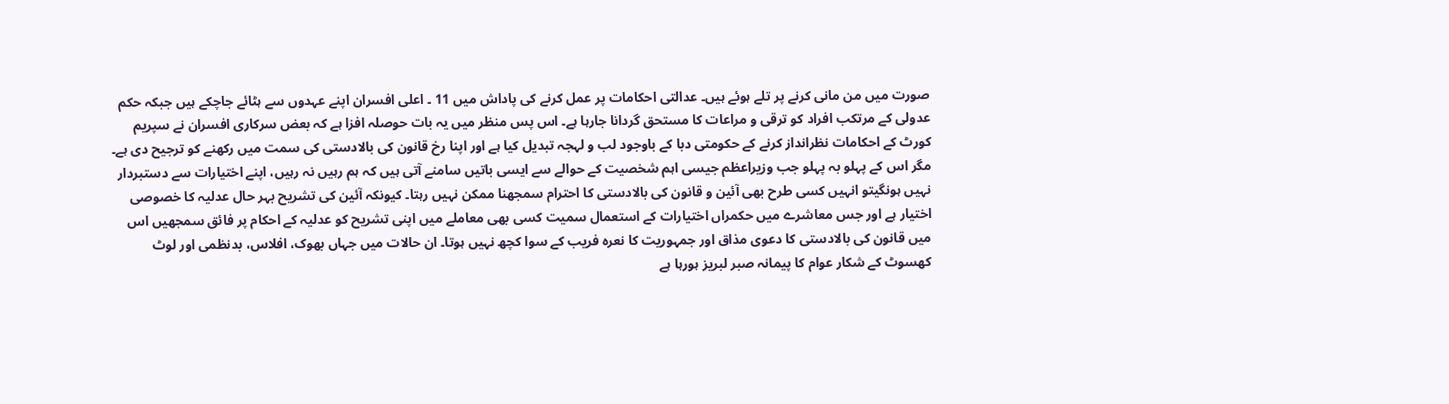صورت میں من مانی کرنے پر تلے ہوئے ہیں۔ عدالتی احکامات پر عمل کرنے کی پاداش میں 11 ۔ اعلی افسران اپنے عہدوں سے ہٹائے جاچکے ہیں جبکہ حکم عدولی کے مرتکب افراد کو ترقی و مراعات کا مستحق گردانا جارہا ہے۔ اس پس منظر میں یہ بات حوصلہ افزا ہے کہ بعض سرکاری افسران نے سپریم کورٹ کے احکامات نظرانداز کرنے کے حکومتی دبا کے باوجود لب و لہجہ تبدیل کیا ہے اور اپنا رخ قانون کی بالادستی کی سمت میں رکھنے کو ترجیح دی ہے۔ مگر اس کے پہلو بہ پہلو جب وزیراعظم جیسی اہم شخصیت کے حوالے سے ایسی باتیں سامنے آتی ہیں کہ ہم رہیں نہ رہیں، اپنے اختیارات سے دستبردار نہیں ہونگیتو انہیں کسی طرح بھی آئین و قانون کی بالادستی کا احترام سمجھنا ممکن نہیں رہتا۔ کیونکہ آئین کی تشریح بہر حال عدلیہ کا خصوصی اختیار ہے اور جس معاشرے میں حکمراں اختیارات کے استعمال سمیت کسی بھی معاملے میں اپنی تشریح کو عدلیہ کے احکام پر فائق سمجھیں اس میں قانون کی بالادستی کا دعوی مذاق اور جمہوریت کا نعرہ فریب کے سوا کچھ نہیں ہوتا۔ ان حالات میں جہاں بھوک، افلاس، بدنظمی اور لوٹ کھسوٹ کے شکار عوام کا پیمانہ صبر لبریز ہورہا ہے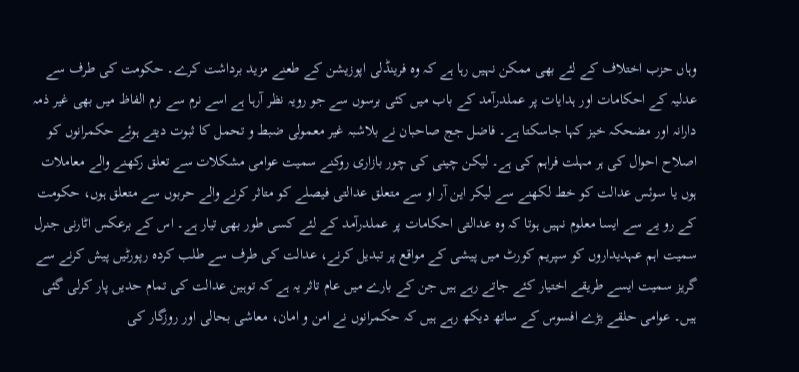وہاں حزب اختلاف کے لئے بھی ممکن نہیں رہا ہے کہ وہ فرینڈلی اپوزیشن کے طعنے مزید برداشت کرے۔ حکومت کی طرف سے عدلیہ کے احکامات اور ہدایات پر عملدرآمد کے باب میں کئی برسوں سے جو رویہ نظر آرہا ہے اسے نرم سے نرم الفاظ میں بھی غیر ذمہ دارانہ اور مضحکہ خیز کہا جاسکتا ہے۔ فاضل جج صاحبان نے بلاشبہ غیر معمولی ضبط و تحمل کا ثبوت دیتے ہوئے حکمرانوں کو اصلاح احوال کی ہر مہلت فراہم کی ہے۔ لیکن چینی کی چور بازاری روکنے سمیت عوامی مشکلات سے تعلق رکھنے والے معاملات ہوں یا سوئس عدالت کو خط لکھنے سے لیکر این آر او سے متعلق عدالتی فیصلے کو متاثر کرنے والے حربوں سے متعلق ہوں، حکومت کے رو یے سے ایسا معلوم نہیں ہوتا کہ وہ عدالتی احکامات پر عملدرآمد کے لئے کسی طور بھی تیار ہے۔ اس کے برعکس اٹارنی جنرل سمیت اہم عہدیداروں کو سپریم کورٹ میں پیشی کے مواقع پر تبدیل کرنے، عدالت کی طرف سے طلب کردہ رپورٹیں پیش کرنے سے گریز سمیت ایسے طریقے اختیار کئے جاتے رہے ہیں جن کے بارے میں عام تاثر یہ ہے کہ توہین عدالت کی تمام حدیں پار کرلی گئی ہیں۔ عوامی حلقے بڑے افسوس کے ساتھ دیکھ رہے ہیں کہ حکمرانوں نے امن و امان، معاشی بحالی اور روزگار کی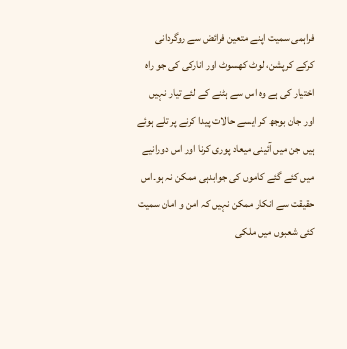فراہمی سمیت اپنے متعین فرائض سے روگردانی کرکے کرپشن، لوٹ کھسوٹ اور انارکی کی جو راہ اختیار کی ہے وہ اس سے ہٹنے کے لئے تیار نہیں اور جان بوجھ کر ایسے حالات پیدا کرنے پر تلے ہوئے ہیں جن میں آئینی میعاد پوری کرنا اور اس دورانیے میں کئے گئے کاموں کی جوابدہی ممکن نہ ہو۔اس حقیقت سے انکار ممکن نہیں کہ امن و امان سمیت کئی شعبوں میں ملکی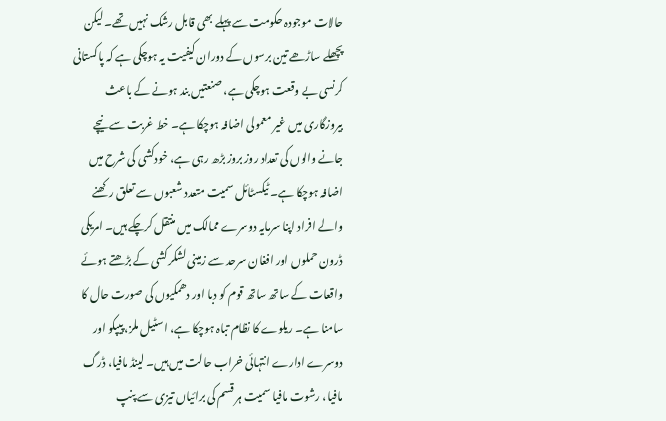حالات موجودہ حکومت سے پہلے بھی قابل رشک نہیں تھے۔ لیکن پچھلے ساڑھے تین برسوں کے دوران کیفیت یہ ہوچکی ہے کہ پاکستانی کرنسی بے وقعت ہوچکی ہے، صنعتیں بند ہونے کے باعث بیروزگاری میں غیر معمولی اضافہ ہوچکا ہے۔ خط غربت سے نیچے جانے والوں کی تعداد روز بروز بڑھ رہی ہے، خودکشی کی شرح میں اضافہ ہوچکا ہے۔ ٹیکسٹائل سمیت متعدد شعبوں سے تعلق رکھنے والے افراد اپنا سرمایہ دوسرے ممالک میں منتقل کرچکے ہیں۔ امریکی ڈرون حملوں اور افغان سرحد سے زمینی لشکر کشی کے بڑھتے ہوئے واقعات کے ساتھ ساتھ قوم کو دبا اور دھمکیوں کی صورت حال کا سامنا ہے۔ ریلوے کا نظام تباہ ہوچکا ہے، اسٹیل ملز، پیپکو اور دوسرے ادارے انتہائی خراب حالت میں ہیں۔ لینڈ مافیا، ڈرگ مافیا، رشوت مافیا سمیت ہر قسم کی برائیاں تیزی سے پنپ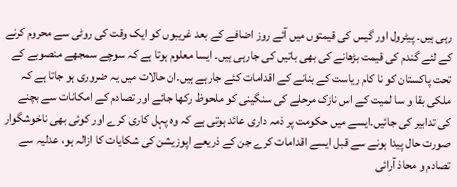رہی ہیں۔ پیٹرول اور گیس کی قیمتوں میں آئے روز اضافے کے بعد غریبوں کو ایک وقت کی روٹی سے محروم کرنے کے لئے گندم کی قیمت بڑھانے کی بھی باتیں کی جارہی ہیں۔ ایسا معلوم ہوتا ہے کہ سوچے سمجھے منصوبے کے تحت پاکستان کو نا کام ریاست کے بنانے کے اقدامات کئے جارہے ہیں۔ان حالات میں یہ ضروری ہو جاتا ہے کہ ملکی بقا و سا لمیت کے اس نازک مرحلے کی سنگینی کو ملحوظ رکھا جائے اور تصادم کے امکانات سے بچنے کی تدابیر کی جائیں۔ایسے میں حکومت پر ذمہ داری عائد ہوتی ہے کہ وہ پہل کاری کرے اور کوئی بھی ناخوشگوار صورت حال پیدا ہونے سے قبل ایسے اقدامات کرے جن کے ذریعے اپوزیشن کی شکایات کا ازالہ ہو، عدلیہ سے تصادم و محاذ آرائی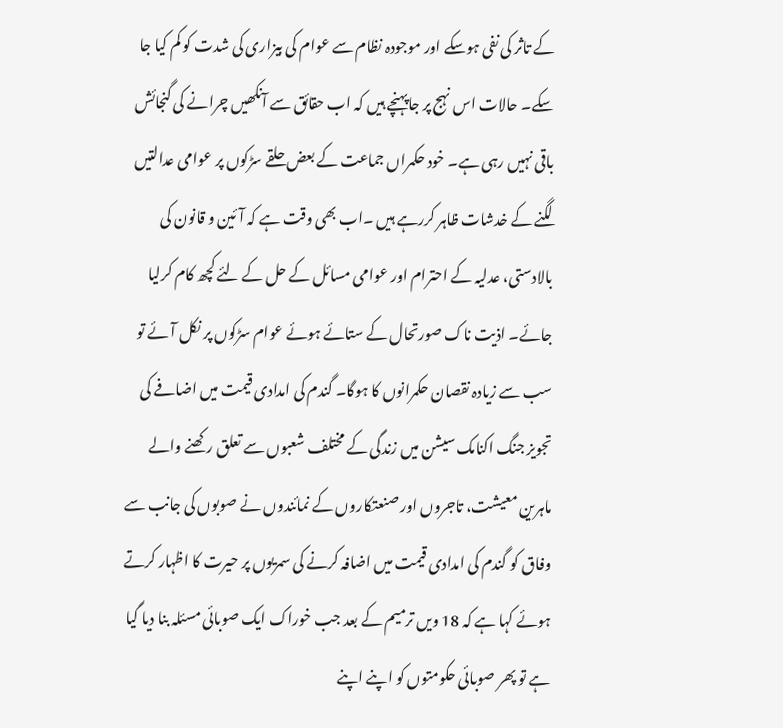کے تاثر کی نفی ہوسکے اور موجودہ نظام سے عوام کی بیزاری کی شدت کو کم کیا جا سکے۔ حالات اس نہج پر جاپہنچے ہیں کہ اب حقائق سے آنکھیں چرانے کی گنجائش باقی نہیں رہی ہے۔ خود حکمراں جماعت کے بعض حلقے سڑکوں پر عوامی عدالتیں لگنے کے خدشات ظاہر کررہے ہیں ۔اب بھی وقت ہے کہ آئین و قانون کی بالادستی، عدلیہ کے احترام اور عوامی مسائل کے حل کے لئے کچھ کام کرلیا جائے۔ اذیت ناک صورتحال کے ستائے ہوئے عوام سڑکوں پر نکل آئے تو سب سے زیادہ نقصان حکمرانوں کا ہوگا۔ گندم کی امدادی قیمت میں اضافے کی تجویز جنگ اکنامک سیشن میں زندگی کے مختلف شعبوں سے تعلق رکھنے والے ماہرین معیشت، تاجروں اور صنعتکاروں کے نمائندوں نے صوبوں کی جانب سے وفاق کو گندم کی امدادی قیمت میں اضافہ کرنے کی سمریوں پر حیرت کا اظہار کرتے ہوئے کہا ہے کہ 18 ویں ترمیم کے بعد جب خوراک ایک صوبائی مسئلہ بنا دیا گیا ہے تو پھر صوبائی حکومتوں کو اپنے اپنے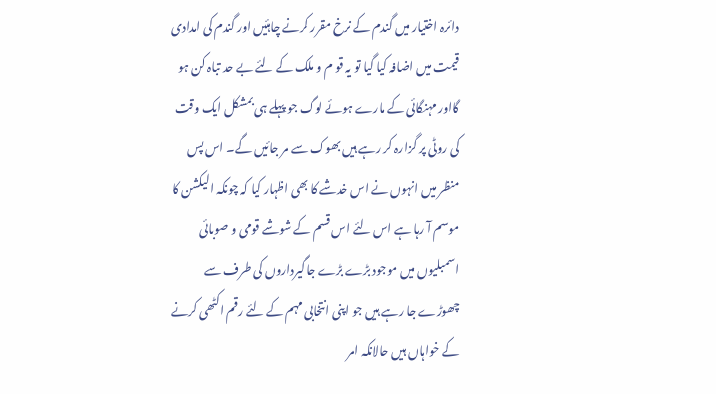دائرہ اختیار میں گندم کے نرخ مقرر کرنے چاہئیں اور گندم کی امدادی قیمت میں اضافہ کیا گیا تو یہ قو م و ملک کے لئے بے حد تباہ کن ہو گااور مہنگائی کے مارے ہوئے لوگ جو پہلے ہی بمشکل ایک وقت کی روٹی پر گزارہ کر رہے ہیں بھوک سے مر جائیں گے۔ اس پس منظر میں انہوں نے اس خدشے کا بھی اظہار کیا کہ چونکہ الیکشن کا موسم آ رہا ہے اس لئے اس قسم کے شوشے قومی و صوبائی اسمبلیوں میں موجود بڑے بڑے جاگیرداروں کی طرف سے چھوڑے جا رہے ہیں جو اپنی انتخابی مہم کے لئے رقم اکٹھی کرنے کے خواہاں ہیں حالانکہ امر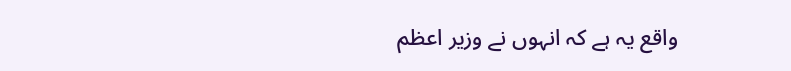واقع یہ ہے کہ انہوں نے وزیر اعظم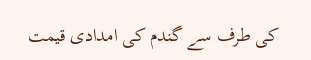کی طرف سے گندم کی امدادی قیمت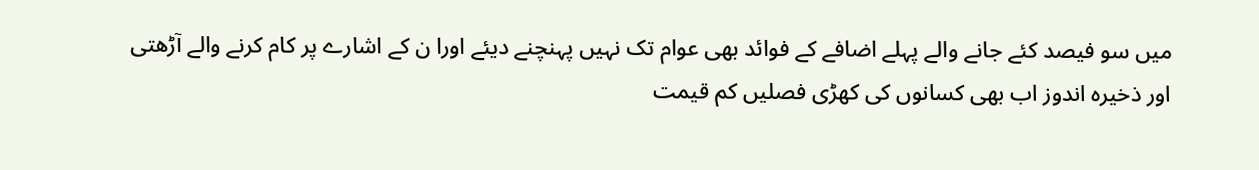میں سو فیصد کئے جانے والے پہلے اضافے کے فوائد بھی عوام تک نہیں پہنچنے دیئے اورا ن کے اشارے پر کام کرنے والے آڑھتی اور ذخیرہ اندوز اب بھی کسانوں کی کھڑی فصلیں کم قیمت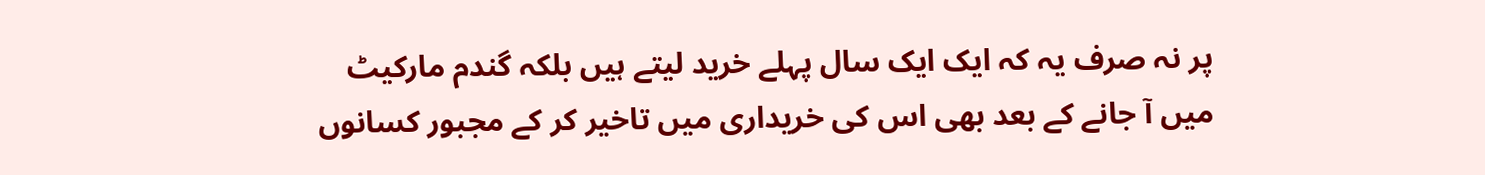پر نہ صرف یہ کہ ایک ایک سال پہلے خرید لیتے ہیں بلکہ گندم مارکیٹ میں آ جانے کے بعد بھی اس کی خریداری میں تاخیر کر کے مجبور کسانوں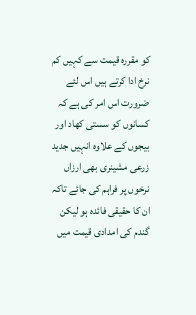کو مقررہ قیمت سے کہیں کم نرخ ادا کرتے ہیں اس لئے ضرورت اس امر کی ہے کہ کسانوں کو سستی کھاد اور بیجوں کے علاوہ انہیں جدید زرعی مشینری بھی ارزاں نرخوں پر فراہم کی جائے تاکہ ان کا حقیقی فائدہ ہو لیکن گندم کی امدادی قیمت میں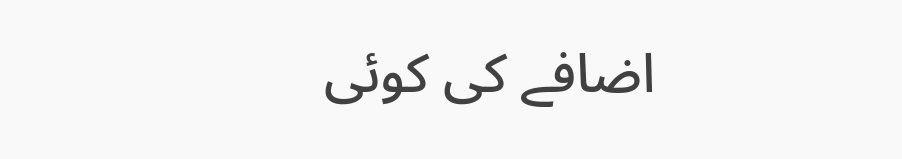اضافے کی کوئی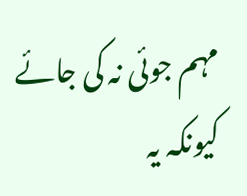مہم جوئی نہ کی جائے کیونکہ یہ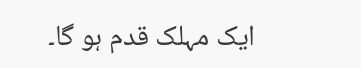ایک مہلک قدم ہو گا۔